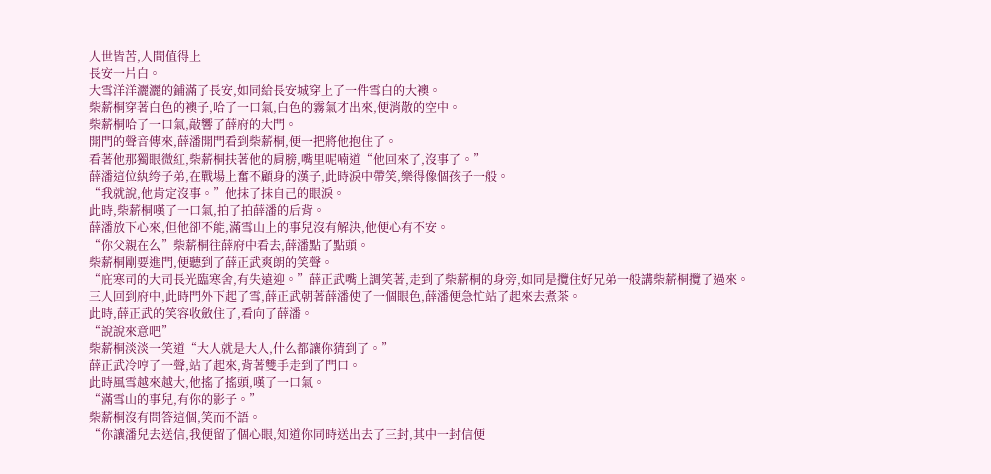人世皆苦,人間值得上
長安一片白。
大雪洋洋灑灑的鋪滿了長安,如同給長安城穿上了一件雪白的大襖。
柴薪桐穿著白色的襖子,哈了一口氣,白色的霧氣才出來,便消散的空中。
柴薪桐哈了一口氣,敲響了薛府的大門。
開門的聲音傳來,薛潘開門看到柴薪桐,便一把將他抱住了。
看著他那獨眼微紅,柴薪桐扶著他的肩膀,嘴里呢喃道“他回來了,沒事了。”
薛潘這位紈绔子弟,在戰場上奮不顧身的漢子,此時淚中帶笑,樂得像個孩子一般。
“我就說,他肯定沒事。”他抹了抹自己的眼淚。
此時,柴薪桐嘆了一口氣,拍了拍薛潘的后背。
薛潘放下心來,但他卻不能,滿雪山上的事兒沒有解決,他便心有不安。
“你父親在么”柴薪桐往薛府中看去,薛潘點了點頭。
柴薪桐剛要進門,便聽到了薛正武爽朗的笑聲。
“庇寒司的大司長光臨寒舍,有失遠迎。”薛正武嘴上調笑著,走到了柴薪桐的身旁,如同是攬住好兄弟一般講柴薪桐攬了過來。
三人回到府中,此時門外下起了雪,薛正武朝著薛潘使了一個眼色,薛潘便急忙站了起來去煮茶。
此時,薛正武的笑容收斂住了,看向了薛潘。
“說說來意吧”
柴薪桐淡淡一笑道“大人就是大人,什么都讓你猜到了。”
薛正武冷哼了一聲,站了起來,背著雙手走到了門口。
此時風雪越來越大,他搖了搖頭,嘆了一口氣。
“滿雪山的事兒,有你的影子。”
柴薪桐沒有問答這個,笑而不語。
“你讓潘兒去送信,我便留了個心眼,知道你同時送出去了三封,其中一封信便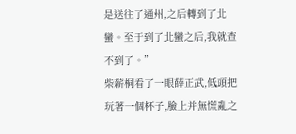是送往了通州,之后轉到了北蠻。至于到了北蠻之后,我就查不到了。”
柴薪桐看了一眼薛正武,低頭把玩著一個杯子,臉上并無慌亂之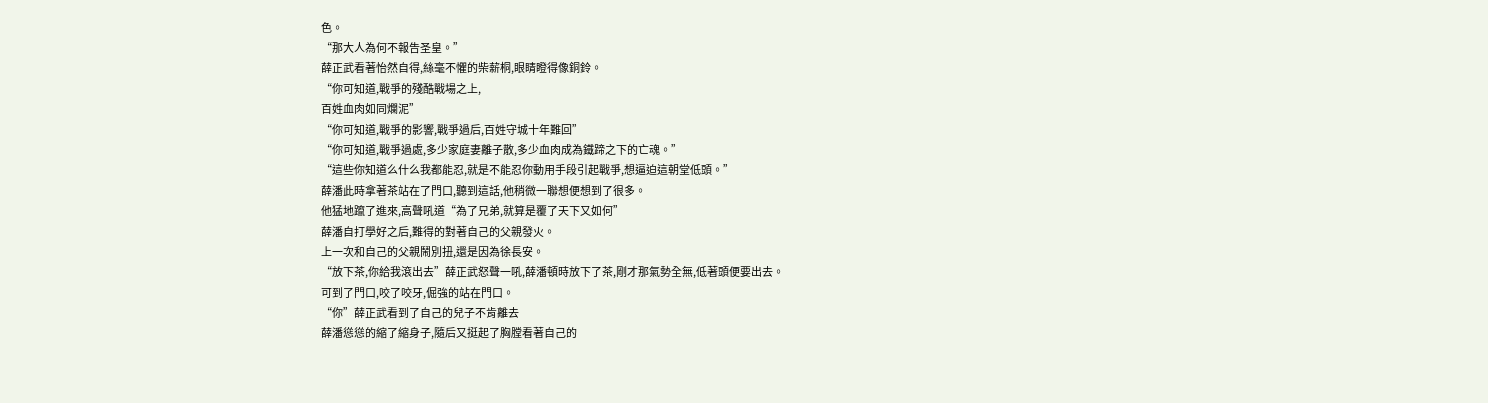色。
“那大人為何不報告圣皇。”
薛正武看著怡然自得,絲毫不懼的柴薪桐,眼睛瞪得像銅鈴。
“你可知道,戰爭的殘酷戰場之上,
百姓血肉如同爛泥”
“你可知道,戰爭的影響,戰爭過后,百姓守城十年難回”
“你可知道,戰爭過處,多少家庭妻離子散,多少血肉成為鐵蹄之下的亡魂。”
“這些你知道么什么我都能忍,就是不能忍你動用手段引起戰爭,想逼迫這朝堂低頭。”
薛潘此時拿著茶站在了門口,聽到這話,他稍微一聯想便想到了很多。
他猛地躥了進來,高聲吼道“為了兄弟,就算是覆了天下又如何”
薛潘自打學好之后,難得的對著自己的父親發火。
上一次和自己的父親鬧別扭,還是因為徐長安。
“放下茶,你給我滾出去”薛正武怒聲一吼,薛潘頓時放下了茶,剛才那氣勢全無,低著頭便要出去。
可到了門口,咬了咬牙,倔強的站在門口。
“你”薛正武看到了自己的兒子不肯離去
薛潘慫慫的縮了縮身子,隨后又挺起了胸膛看著自己的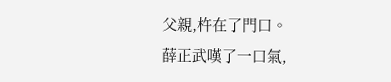父親,杵在了門口。
薛正武嘆了一口氣,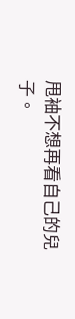甩袖不想再看自己的兒子。